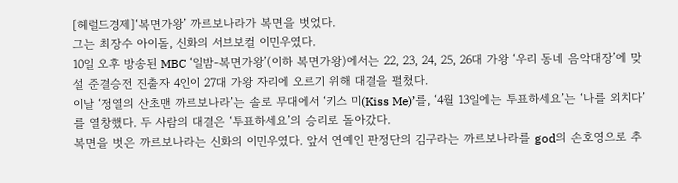[헤럴드경제]‘복면가왕’ 까르보나라가 복면을 벗었다.
그는 최장수 아이돌, 신화의 서브보컬 이민우였다.
10일 오후 방송된 MBC ‘일밤-복면가왕’(이하 복면가왕)에서는 22, 23, 24, 25, 26대 가왕 ‘우리 동네 음악대장’에 맞설 준결승전 진출자 4인이 27대 가왕 자리에 오르기 위해 대결을 펼쳤다.
이날 ‘정열의 산초맨 까르보나라’는 솔로 무대에서 ‘키스 미(Kiss Me)’를, ‘4월 13일에는 투표하세요’는 ‘나를 외치다’를 열창했다. 두 사람의 대결은 ‘투표하세요’의 승리로 돌아갔다.
복면을 벗은 까르보나라는 신화의 이민우였다. 앞서 연예인 판정단의 김구라는 까르보나라를 god의 손호영으로 추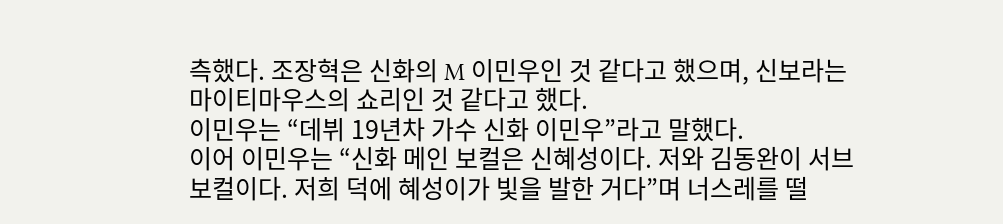측했다. 조장혁은 신화의 M 이민우인 것 같다고 했으며, 신보라는 마이티마우스의 쇼리인 것 같다고 했다.
이민우는 “데뷔 19년차 가수 신화 이민우”라고 말했다.
이어 이민우는 “신화 메인 보컬은 신혜성이다. 저와 김동완이 서브 보컬이다. 저희 덕에 혜성이가 빛을 발한 거다”며 너스레를 떨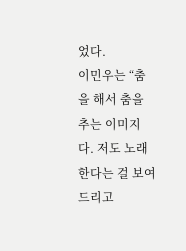었다.
이민우는 “춤을 해서 춤을 추는 이미지다. 저도 노래한다는 걸 보여드리고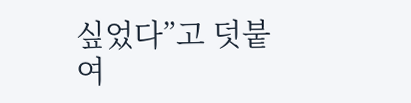싶었다”고 덧붙여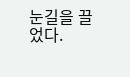눈길을 끌었다.